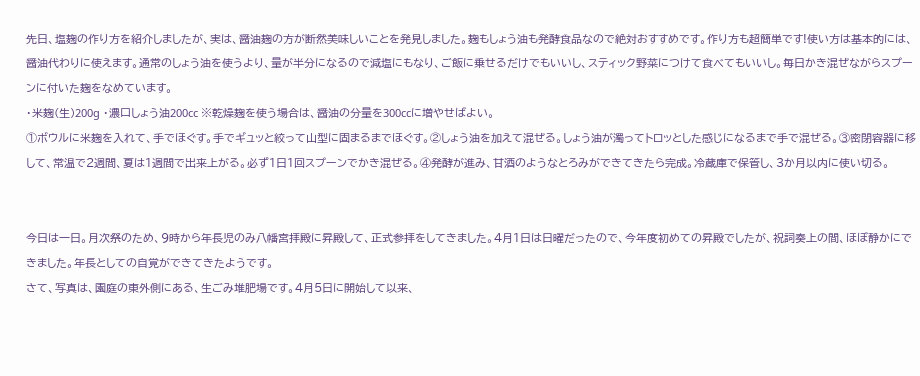先日、塩麹の作り方を紹介しましたが、実は、醤油麹の方が断然美味しいことを発見しました。麹もしょう油も発酵食品なので絶対おすすめです。作り方も超簡単です!使い方は基本的には、醤油代わりに使えます。通常のしょう油を使うより、量が半分になるので減塩にもなり、ご飯に乗せるだけでもいいし、スティック野菜につけて食べてもいいし。毎日かき混ぜながらスプーンに付いた麹をなめています。
・米麹(生)200g ・濃口しょう油200cc ※乾燥麹を使う場合は、醤油の分量を300ccに増やせばよい。
①ボウルに米麹を入れて、手でほぐす。手でギュッと絞って山型に固まるまでほぐす。②しょう油を加えて混ぜる。しょう油が濁ってトロッとした感じになるまで手で混ぜる。③密閉容器に移して、常温で2週間、夏は1週間で出来上がる。必ず1日1回スプーンでかき混ぜる。④発酵が進み、甘酒のようなとろみができてきたら完成。冷蔵庫で保管し、3か月以内に使い切る。


今日は一日。月次祭のため、9時から年長児のみ八幡宮拝殿に昇殿して、正式参拝をしてきました。4月1日は日曜だったので、今年度初めての昇殿でしたが、祝詞奏上の間、ほぼ静かにできました。年長としての自覚ができてきたようです。
さて、写真は、園庭の東外側にある、生ごみ堆肥場です。4月5日に開始して以来、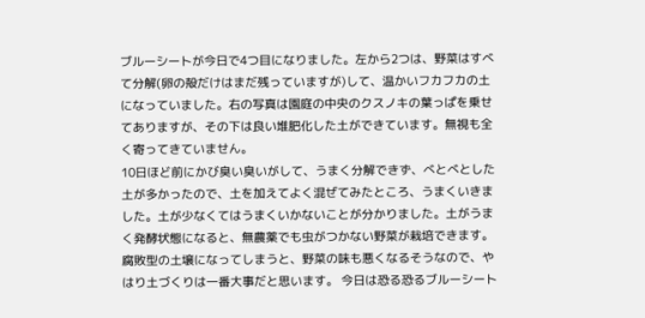ブルーシートが今日で4つ目になりました。左から2つは、野菜はすべて分解(卵の殻だけはまだ残っていますが)して、温かいフカフカの土になっていました。右の写真は園庭の中央のクスノキの葉っぱを乗せてありますが、その下は良い堆肥化した土ができています。無視も全く寄ってきていません。
10日ほど前にかび臭い臭いがして、うまく分解できず、べとべとした土が多かったので、土を加えてよく混ぜてみたところ、うまくいきました。土が少なくてはうまくいかないことが分かりました。土がうまく発酵状態になると、無農薬でも虫がつかない野菜が栽培できます。腐敗型の土壌になってしまうと、野菜の味も悪くなるそうなので、やはり土づくりは一番大事だと思います。 今日は恐る恐るブルーシート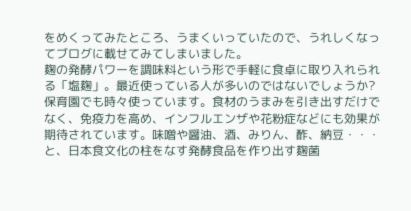をめくってみたところ、うまくいっていたので、うれしくなってブログに載せてみてしまいました。
麹の発酵パワーを調味料という形で手軽に食卓に取り入れられる「塩麹」。最近使っている人が多いのではないでしょうか?保育園でも時々使っています。食材のうまみを引き出すだけでなく、免疫力を高め、インフルエンザや花粉症などにも効果が期待されています。味噌や醤油、酒、みりん、酢、納豆・・・と、日本食文化の柱をなす発酵食品を作り出す麹菌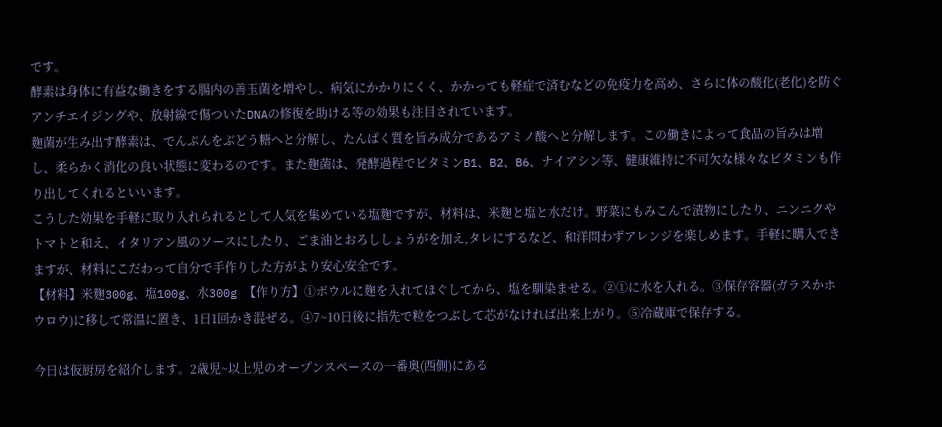です。
酵素は身体に有益な働きをする腸内の善玉菌を増やし、病気にかかりにくく、かかっても軽症で済むなどの免疫力を高め、さらに体の酸化(老化)を防ぐアンチエイジングや、放射線で傷ついたDNAの修復を助ける等の効果も注目されています。
麹菌が生み出す酵素は、でんぷんをぶどう糖へと分解し、たんぱく質を旨み成分であるアミノ酸へと分解します。この働きによって食品の旨みは増し、柔らかく消化の良い状態に変わるのです。また麹菌は、発酵過程でビタミンB1、B2、B6、ナイアシン等、健康維持に不可欠な様々なビタミンも作り出してくれるといいます。
こうした効果を手軽に取り入れられるとして人気を集めている塩麹ですが、材料は、米麹と塩と水だけ。野菜にもみこんで漬物にしたり、ニンニクやトマトと和え、イタリアン風のソースにしたり、ごま油とおろししょうがを加え,タレにするなど、和洋問わずアレンジを楽しめます。手軽に購入できますが、材料にこだわって自分で手作りした方がより安心安全です。
【材料】米麹300g、塩100g、水300g 【作り方】①ボウルに麹を入れてほぐしてから、塩を馴染ませる。②①に水を入れる。③保存容器(ガラスかホウロウ)に移して常温に置き、1日1回かき混ぜる。④7~10日後に指先で粒をつぶして芯がなければ出来上がり。⑤冷蔵庫で保存する。

今日は仮厨房を紹介します。2歳児~以上児のオープンスペースの一番奥(西側)にある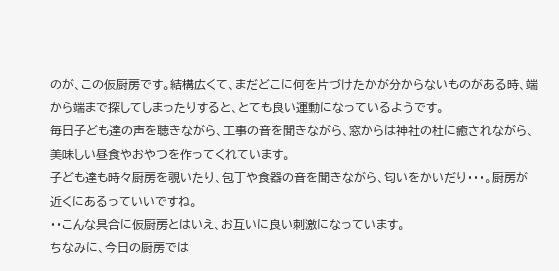のが、この仮厨房です。結構広くて、まだどこに何を片づけたかが分からないものがある時、端から端まで探してしまったりすると、とても良い運動になっているようです。
毎日子ども達の声を聴きながら、工事の音を聞きながら、窓からは神社の杜に癒されながら、美味しい昼食やおやつを作ってくれています。
子ども達も時々厨房を覗いたり、包丁や食器の音を聞きながら、匂いをかいだり・・・。厨房が近くにあるっていいですね。
・・こんな具合に仮厨房とはいえ、お互いに良い刺激になっています。
ちなみに、今日の厨房では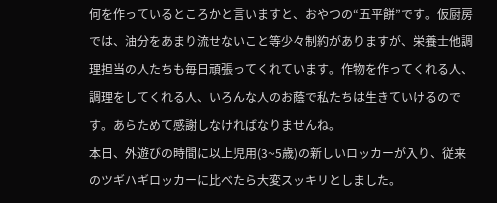何を作っているところかと言いますと、おやつの“五平餅”です。仮厨房では、油分をあまり流せないこと等少々制約がありますが、栄養士他調理担当の人たちも毎日頑張ってくれています。作物を作ってくれる人、調理をしてくれる人、いろんな人のお蔭で私たちは生きていけるのです。あらためて感謝しなければなりませんね。
本日、外遊びの時間に以上児用(3~5歳)の新しいロッカーが入り、従来のツギハギロッカーに比べたら大変スッキリとしました。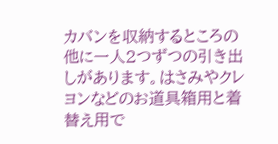カバンを収納するところの他に一人2つずつの引き出しがあります。はさみやクレヨンなどのお道具箱用と着替え用で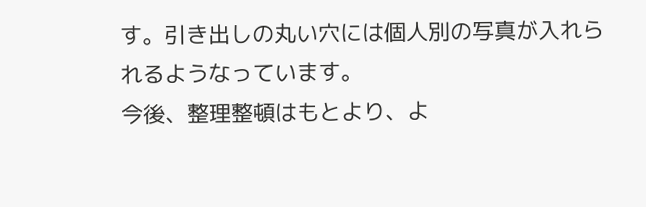す。引き出しの丸い穴には個人別の写真が入れられるようなっています。
今後、整理整頓はもとより、よ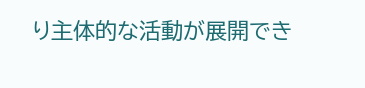り主体的な活動が展開でき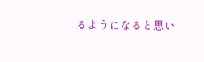るようになると思い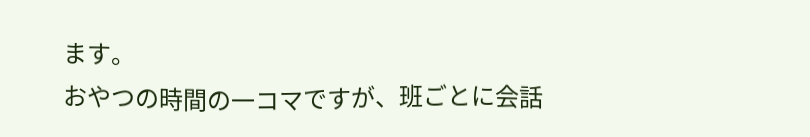ます。
おやつの時間の一コマですが、班ごとに会話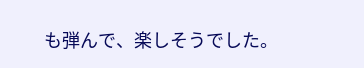も弾んで、楽しそうでした。